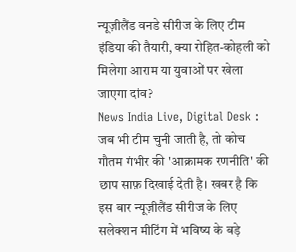न्यूज़ीलैंड वनडे सीरीज के लिए टीम इंडिया की तैयारी, क्या रोहित-कोहली को मिलेगा आराम या युवाओं पर खेला जाएगा दांव?
News India Live, Digital Desk : जब भी टीम चुनी जाती है, तो कोच गौतम गंभीर की 'आक्रामक रणनीति' की छाप साफ़ दिखाई देती है। खबर है कि इस बार न्यूज़ीलैंड सीरीज के लिए सलेक्शन मीटिंग में भविष्य के बड़े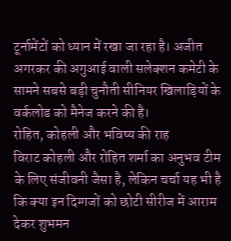टूर्नामेंटों को ध्यान में रखा जा रहा है। अजीत अगरकर की अगुआई वाली सलेक्शन कमेटी के सामने सबसे बड़ी चुनौती सीनियर खिलाड़ियों के वर्कलोड को मैनेज करने की है।
रोहित, कोहली और भविष्य की राह
विराट कोहली और रोहित शर्मा का अनुभव टीम के लिए संजीवनी जैसा है, लेकिन चर्चा यह भी है कि क्या इन दिग्गजों को छोटी सीरीज में आराम देकर शुभमन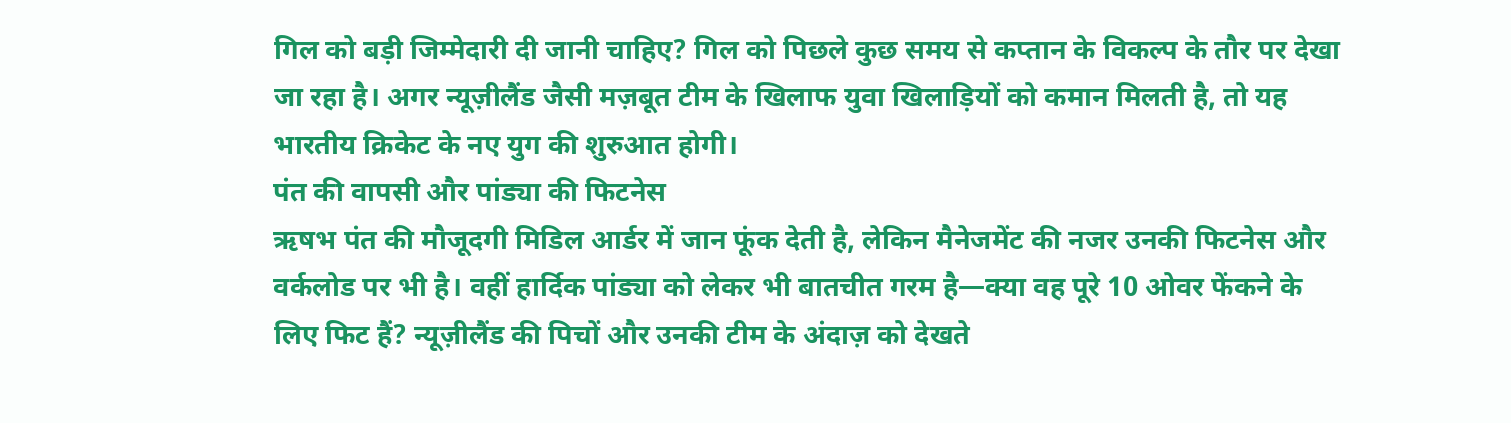गिल को बड़ी जिम्मेदारी दी जानी चाहिए? गिल को पिछले कुछ समय से कप्तान के विकल्प के तौर पर देखा जा रहा है। अगर न्यूज़ीलैंड जैसी मज़बूत टीम के खिलाफ युवा खिलाड़ियों को कमान मिलती है, तो यह भारतीय क्रिकेट के नए युग की शुरुआत होगी।
पंत की वापसी और पांड्या की फिटनेस
ऋषभ पंत की मौजूदगी मिडिल आर्डर में जान फूंक देती है, लेकिन मैनेजमेंट की नजर उनकी फिटनेस और वर्कलोड पर भी है। वहीं हार्दिक पांड्या को लेकर भी बातचीत गरम है—क्या वह पूरे 10 ओवर फेंकने के लिए फिट हैं? न्यूज़ीलैंड की पिचों और उनकी टीम के अंदाज़ को देखते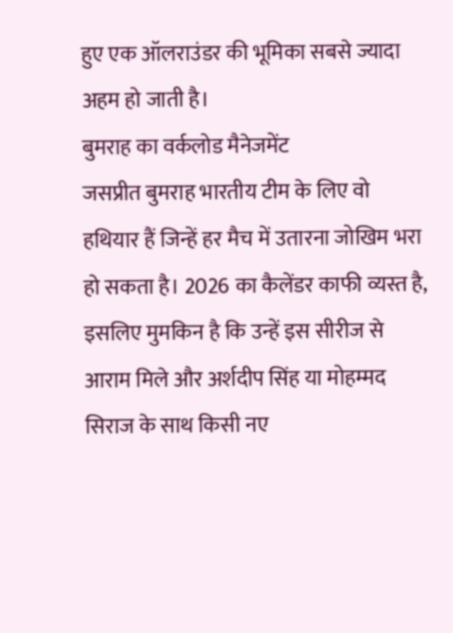हुए एक ऑलराउंडर की भूमिका सबसे ज्यादा अहम हो जाती है।
बुमराह का वर्कलोड मैनेजमेंट
जसप्रीत बुमराह भारतीय टीम के लिए वो हथियार हैं जिन्हें हर मैच में उतारना जोखिम भरा हो सकता है। 2026 का कैलेंडर काफी व्यस्त है, इसलिए मुमकिन है कि उन्हें इस सीरीज से आराम मिले और अर्शदीप सिंह या मोहम्मद सिराज के साथ किसी नए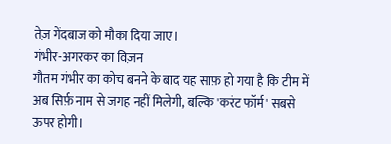तेज़ गेंदबाज को मौका दिया जाए।
गंभीर-अगरकर का विज़न
गौतम गंभीर का कोच बनने के बाद यह साफ़ हो गया है कि टीम में अब सिर्फ़ नाम से जगह नहीं मिलेगी, बल्कि 'करंट फॉर्म' सबसे ऊपर होगी।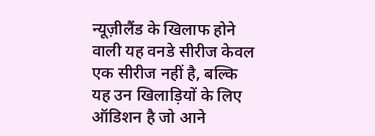न्यूज़ीलैंड के खिलाफ होने वाली यह वनडे सीरीज केवल एक सीरीज नहीं है, बल्कि यह उन खिलाड़ियों के लिए ऑडिशन है जो आने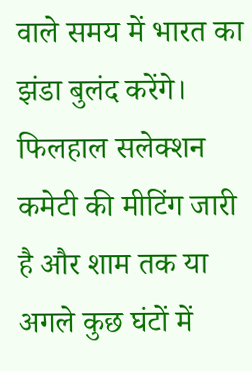वाले समय में भारत का झंडा बुलंद करेंगे।
फिलहाल सलेक्शन कमेटी की मीटिंग जारी है और शाम तक या अगले कुछ घंटों में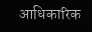आधिकारिक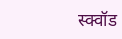स्क्वॉड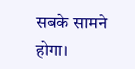सबके सामने होगा।